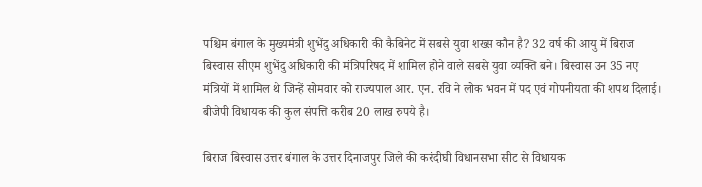पश्चिम बंगाल के मुख्यमंत्री शुभेंदु अधिकारी की कैबिनेट में सबसे युवा शख्स कौन है? 32 वर्ष की आयु में बिराज बिस्वास सीएम शुभेंदु अधिकारी की मंत्रिपरिषद में शामिल होने वाले सबसे युवा व्यक्ति बने। बिस्वास उन 35 नए मंत्रियों में शामिल थे जिन्हें सोमवार को राज्यपाल आर. एन. रवि ने लोक भवन में पद एवं गोपनीयता की शपथ दिलाई। बीजेपी विधायक की कुल संपत्ति करीब 20 लाख रुपये है।

बिराज बिस्वास उत्तर बंगाल के उत्तर दिनाजपुर जिले की करंदीघी विधानसभा सीट से विधायक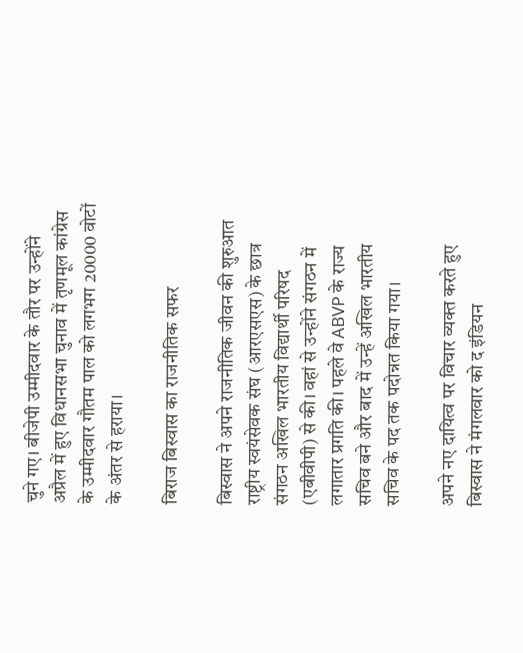चुने गए। बीजेपी उम्मीदवार के तौर पर उन्होंने अप्रैल में हुए विधानसभा चुनाव में तृणमूल कांग्रेस के उम्मीदवार गौतम पाल को लगभग 20000 वोटों के अंतर से हराया।

बिराज बिस्वास का राजनीतिक सफर

बिस्वास ने अपने राजनीतिक जीवन की शुरुआत राष्ट्रीय स्वयंसेवक संघ (आरएसएस) के छात्र संगठन अखिल भारतीय विद्यार्थी परिषद (एबीवीपी) से की। वहां से उन्होंने संगठन में लगातार प्रगति की। पहले वे ABVP के राज्य सचिव बने और बाद में उन्हें अखिल भारतीय सचिव के पद तक पदोन्नत किया गया।

अपने नए दायित्व पर विचार व्यक्त करते हुए बिस्वास ने मंगलवार को द इंडियन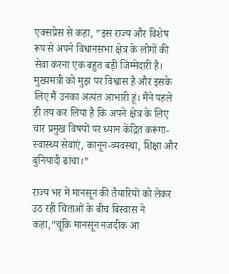एक्सप्रेस से कहा, ”इस राज्य और विशेष रूप से अपने विधानसभा क्षेत्र के लोगों की सेवा करना एक बहुत बड़ी जिम्मेदारी है। मुख्यमंत्री को मुझ पर विश्वास है और इसके लिए मैं उनका अत्यंत आभारी हूं। मैंने पहले ही तय कर लिया है कि अपने क्षेत्र के लिए चार प्रमुख विषयों पर ध्यान केंद्रित करूंगा- स्वास्थ्य सेवाएं, कानून-व्यवस्था, शिक्षा और बुनियादी ढांचा।”

राज्य भर में मानसून की तैयारियों को लेकर उठ रही चिंताओं के बीच बिस्वास ने कहा,”चूंकि मानसून नजदीक आ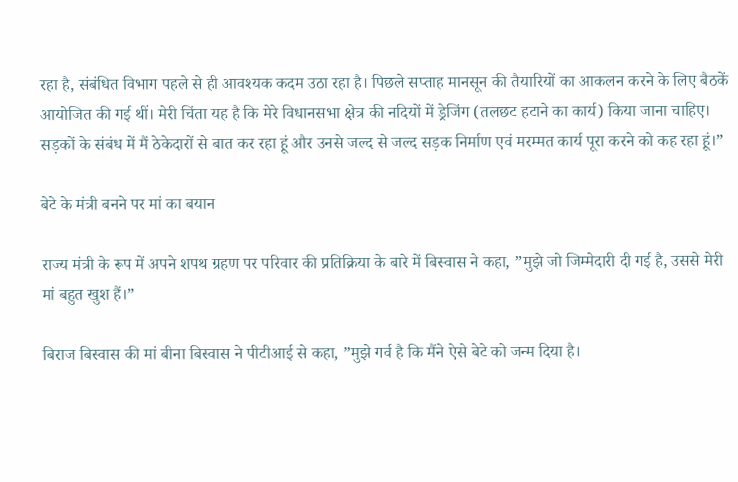रहा है, संबंधित विभाग पहले से ही आवश्यक कदम उठा रहा है। पिछले सप्ताह मानसून की तैयारियों का आकलन करने के लिए बैठकें आयोजित की गई थीं। मेरी चिंता यह है कि मेरे विधानसभा क्षेत्र की नदियों में ड्रेजिंग (तलछट हटाने का कार्य) किया जाना चाहिए। सड़कों के संबंध में मैं ठेकेदारों से बात कर रहा हूं और उनसे जल्द से जल्द सड़क निर्माण एवं मरम्मत कार्य पूरा करने को कह रहा हूं।”

बेटे के मंत्री बनने पर मां का बयान

राज्य मंत्री के रूप में अपने शपथ ग्रहण पर परिवार की प्रतिक्रिया के बारे में बिस्वास ने कहा, ”मुझे जो जिम्मेदारी दी गई है, उससे मेरी मां बहुत खुश हैं।”

बिराज बिस्वास की मां बीना बिस्वास ने पीटीआई से कहा, ”मुझे गर्व है कि मैंने ऐसे बेटे को जन्म दिया है।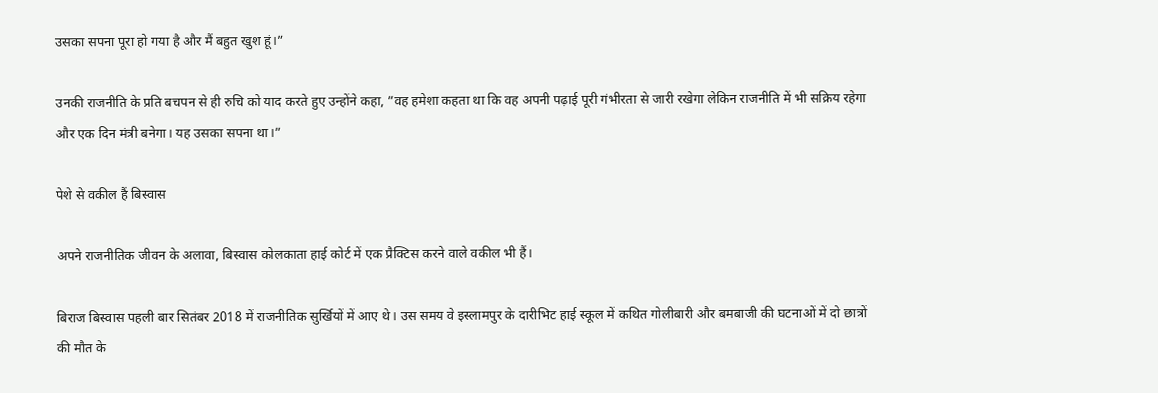उसका सपना पूरा हो गया है और मैं बहुत खुश हूं।”

उनकी राजनीति के प्रति बचपन से ही रुचि को याद करते हुए उन्होंने कहा, ”वह हमेशा कहता था कि वह अपनी पढ़ाई पूरी गंभीरता से जारी रखेगा लेकिन राजनीति में भी सक्रिय रहेगा और एक दिन मंत्री बनेगा। यह उसका सपना था।”

पेशे से वकील हैं बिस्वास

अपने राजनीतिक जीवन के अलावा, बिस्वास कोलकाता हाई कोर्ट में एक प्रैक्टिस करने वाले वकील भी हैं।

बिराज बिस्वास पहली बार सितंबर 2018 में राजनीतिक सुर्खियों में आए थे। उस समय वे इस्लामपुर के दारीभिट हाई स्कूल में कथित गोलीबारी और बमबाजी की घटनाओं में दो छात्रों की मौत के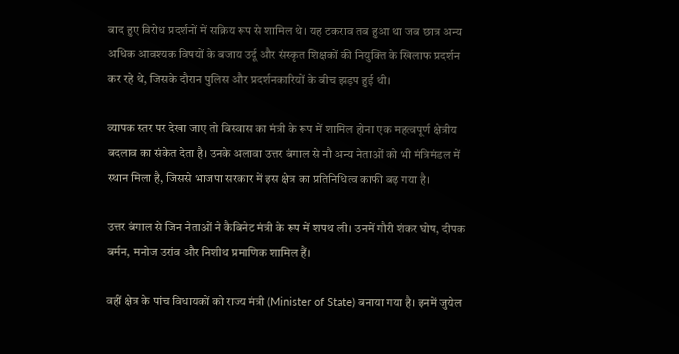बाद हुए विरोध प्रदर्शनों में सक्रिय रूप से शामिल थे। यह टकराव तब हुआ था जब छात्र अन्य अधिक आवश्यक विषयों के बजाय उर्दू और संस्कृत शिक्षकों की नियुक्ति के खिलाफ प्रदर्शन कर रहे थे, जिसके दौरान पुलिस और प्रदर्शनकारियों के बीच झड़प हुई थी।

व्यापक स्तर पर देखा जाए तो बिस्वास का मंत्री के रूप में शामिल होना एक महत्वपूर्ण क्षेत्रीय बदलाव का संकेत देता है। उनके अलावा उत्तर बंगाल से नौ अन्य नेताओं को भी मंत्रिमंडल में स्थान मिला है, जिससे भाजपा सरकार में इस क्षेत्र का प्रतिनिधित्व काफी बढ़ गया है।

उत्तर बंगाल से जिन नेताओं ने कैबिनेट मंत्री के रूप में शपथ ली। उनमें गौरी शंकर घोष, दीपक बर्मन, मनोज उरांव और निशीथ प्रमाणिक शामिल हैं।

वहीं क्षेत्र के पांच विधायकों को राज्य मंत्री (Minister of State) बनाया गया है। इनमें जुयेल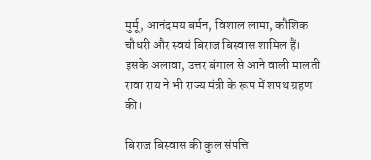मुर्मू, आनंदमय बर्मन, विशाल लामा, कौशिक चौधरी और स्वयं बिराज बिस्वास शामिल हैं। इसके अलावा, उत्तर बंगाल से आने वाली मालती रावा राय ने भी राज्य मंत्री के रूप में शपथ ग्रहण की।

बिराज बिस्वास की कुल संपत्ति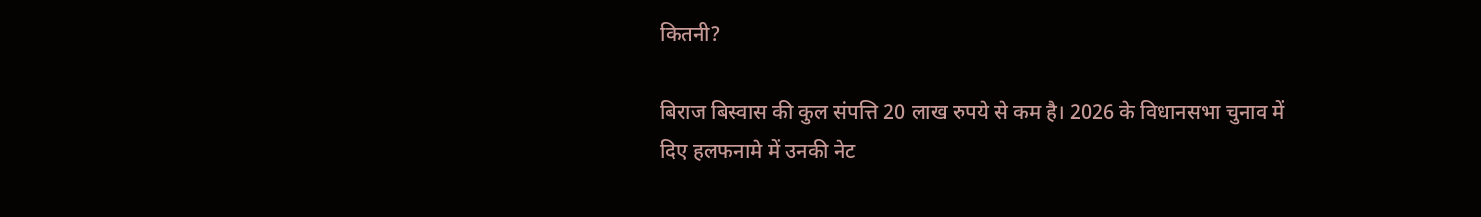कितनी?

बिराज बिस्वास की कुल संपत्ति 20 लाख रुपये से कम है। 2026 के विधानसभा चुनाव में दिए हलफनामे में उनकी नेट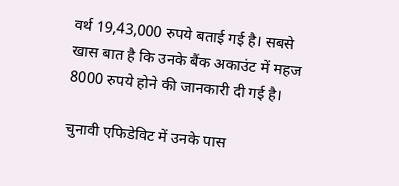वर्थ 19,43,000 रुपये बताई गई है। सबसे खास बात है कि उनके बैंक अकाउंट में महज 8000 रुपये होने की जानकारी दी गई है।

चुनावी एफिडेविट में उनके पास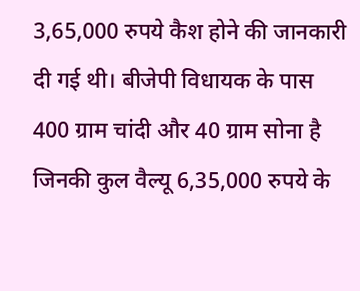3,65,000 रुपये कैश होने की जानकारी दी गई थी। बीजेपी विधायक के पास 400 ग्राम चांदी और 40 ग्राम सोना है जिनकी कुल वैल्यू 6,35,000 रुपये के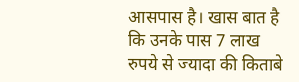आसपास है। खास बात है कि उनके पास 7 लाख रुपये से ज्यादा की किताबे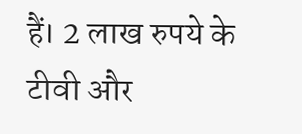हैं। 2 लाख रुपये के टीवी और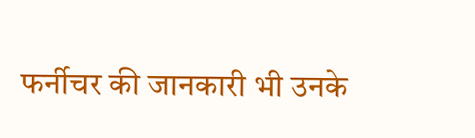फर्नीचर की जानकारी भी उनके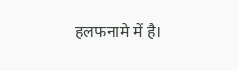हलफनामे में है।